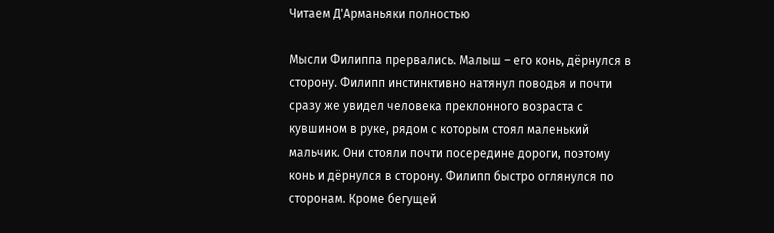Читаем Д'Арманьяки полностью

Мысли Филиппа прервались. Малыш – его конь, дёрнулся в сторону. Филипп инстинктивно натянул поводья и почти сразу же увидел человека преклонного возраста с кувшином в руке, рядом с которым стоял маленький мальчик. Они стояли почти посередине дороги, поэтому конь и дёрнулся в сторону. Филипп быстро оглянулся по сторонам. Кроме бегущей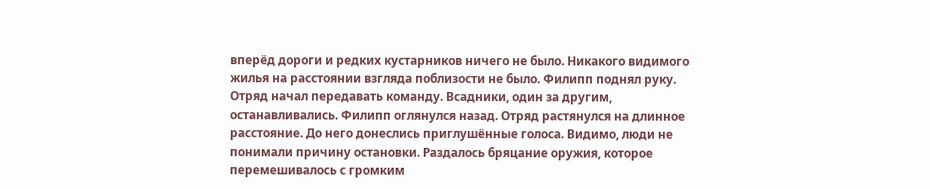вперёд дороги и редких кустарников ничего не было. Никакого видимого жилья на расстоянии взгляда поблизости не было. Филипп поднял руку. Отряд начал передавать команду. Всадники, один за другим, останавливались. Филипп оглянулся назад. Отряд растянулся на длинное расстояние. До него донеслись приглушённые голоса. Видимо, люди не понимали причину остановки. Раздалось бряцание оружия, которое перемешивалось с громким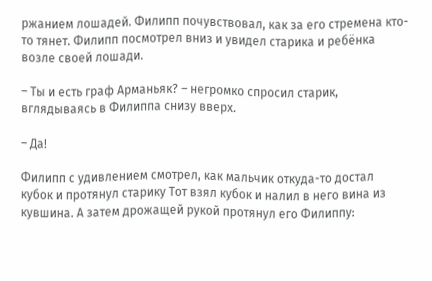ржанием лошадей. Филипп почувствовал, как за его стремена кто-то тянет. Филипп посмотрел вниз и увидел старика и ребёнка возле своей лошади.

– Ты и есть граф Арманьяк? – негромко спросил старик, вглядываясь в Филиппа снизу вверх.

– Да!

Филипп с удивлением смотрел, как мальчик откуда-то достал кубок и протянул старику Тот взял кубок и налил в него вина из кувшина. А затем дрожащей рукой протянул его Филиппу: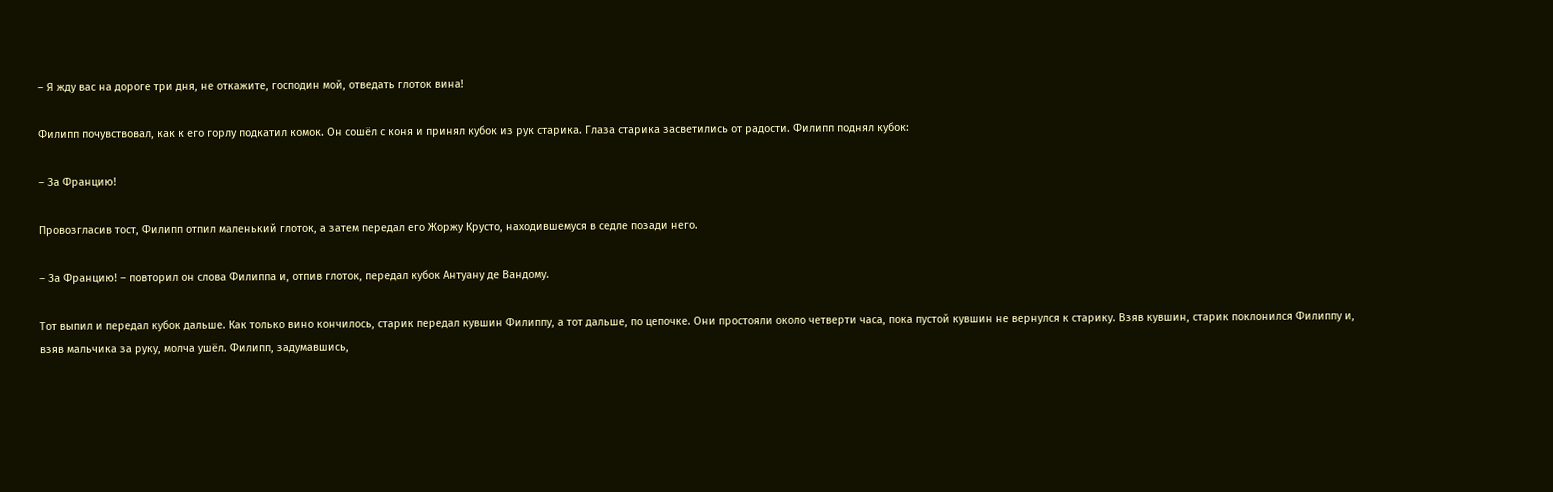– Я жду вас на дороге три дня, не откажите, господин мой, отведать глоток вина!

Филипп почувствовал, как к его горлу подкатил комок. Он сошёл с коня и принял кубок из рук старика. Глаза старика засветились от радости. Филипп поднял кубок:

– За Францию!

Провозгласив тост, Филипп отпил маленький глоток, а затем передал его Жоржу Крусто, находившемуся в седле позади него.

– За Францию! – повторил он слова Филиппа и, отпив глоток, передал кубок Антуану де Вандому.

Тот выпил и передал кубок дальше. Как только вино кончилось, старик передал кувшин Филиппу, а тот дальше, по цепочке. Они простояли около четверти часа, пока пустой кувшин не вернулся к старику. Взяв кувшин, старик поклонился Филиппу и, взяв мальчика за руку, молча ушёл. Филипп, задумавшись,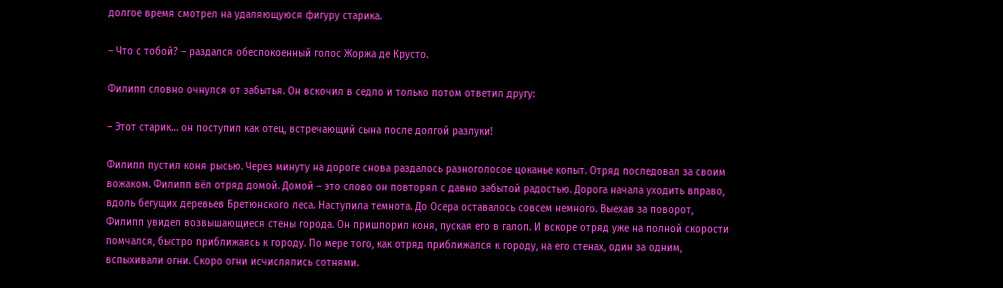долгое время смотрел на удаляющуюся фигуру старика.

– Что с тобой? – раздался обеспокоенный голос Жоржа де Крусто.

Филипп словно очнулся от забытья. Он вскочил в седло и только потом ответил другу:

– Этот старик… он поступил как отец, встречающий сына после долгой разлуки!

Филипп пустил коня рысью. Через минуту на дороге снова раздалось разноголосое цоканье копыт. Отряд последовал за своим вожаком. Филипп вёл отряд домой. Домой – это слово он повторял с давно забытой радостью. Дорога начала уходить вправо, вдоль бегущих деревьев Бретюнского леса. Наступила темнота. До Осера оставалось совсем немного. Выехав за поворот, Филипп увидел возвышающиеся стены города. Он пришпорил коня, пуская его в галоп. И вскоре отряд уже на полной скорости помчался, быстро приближаясь к городу. По мере того, как отряд приближался к городу, на его стенах, один за одним, вспыхивали огни. Скоро огни исчислялись сотнями.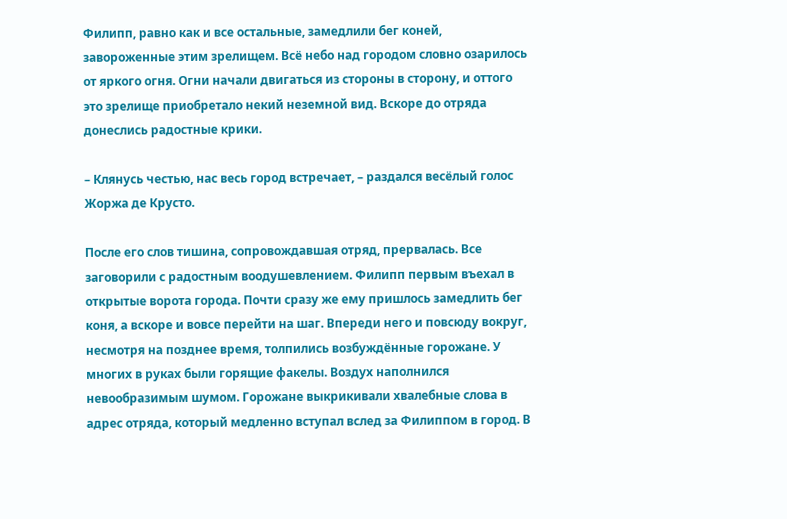Филипп, равно как и все остальные, замедлили бег коней, завороженные этим зрелищем. Всё небо над городом словно озарилось от яркого огня. Огни начали двигаться из стороны в сторону, и оттого это зрелище приобретало некий неземной вид. Вскоре до отряда донеслись радостные крики.

– Клянусь честью, нас весь город встречает, – раздался весёлый голос Жоржа де Крусто.

После его слов тишина, сопровождавшая отряд, прервалась. Все заговорили с радостным воодушевлением. Филипп первым въехал в открытые ворота города. Почти сразу же ему пришлось замедлить бег коня, а вскоре и вовсе перейти на шаг. Впереди него и повсюду вокруг, несмотря на позднее время, толпились возбуждённые горожане. У многих в руках были горящие факелы. Воздух наполнился невообразимым шумом. Горожане выкрикивали хвалебные слова в адрес отряда, который медленно вступал вслед за Филиппом в город. В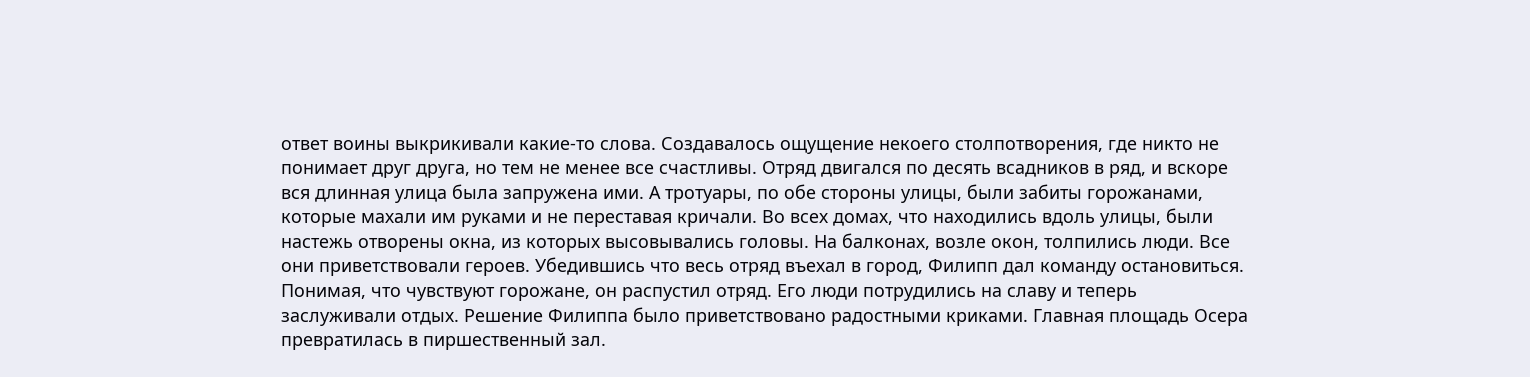ответ воины выкрикивали какие-то слова. Создавалось ощущение некоего столпотворения, где никто не понимает друг друга, но тем не менее все счастливы. Отряд двигался по десять всадников в ряд, и вскоре вся длинная улица была запружена ими. А тротуары, по обе стороны улицы, были забиты горожанами, которые махали им руками и не переставая кричали. Во всех домах, что находились вдоль улицы, были настежь отворены окна, из которых высовывались головы. На балконах, возле окон, толпились люди. Все они приветствовали героев. Убедившись что весь отряд въехал в город, Филипп дал команду остановиться. Понимая, что чувствуют горожане, он распустил отряд. Его люди потрудились на славу и теперь заслуживали отдых. Решение Филиппа было приветствовано радостными криками. Главная площадь Осера превратилась в пиршественный зал.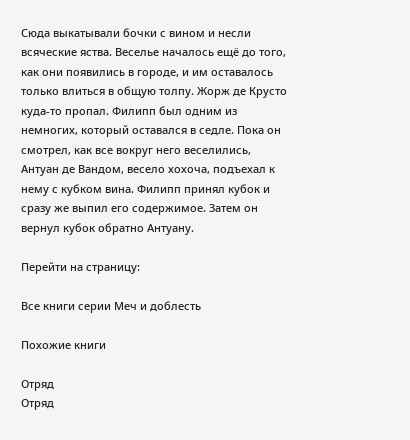Сюда выкатывали бочки с вином и несли всяческие яства. Веселье началось ещё до того, как они появились в городе, и им оставалось только влиться в общую толпу. Жорж де Крусто куда-то пропал. Филипп был одним из немногих, который оставался в седле. Пока он смотрел, как все вокруг него веселились, Антуан де Вандом, весело хохоча, подъехал к нему с кубком вина. Филипп принял кубок и сразу же выпил его содержимое. Затем он вернул кубок обратно Антуану.

Перейти на страницу:

Все книги серии Меч и доблесть

Похожие книги

Отряд
Отряд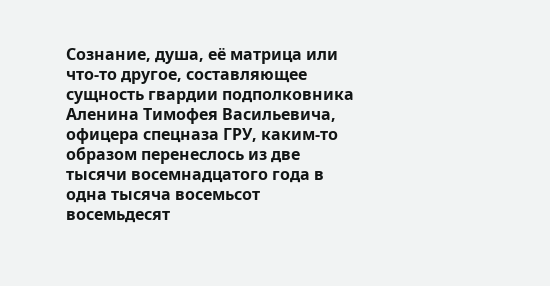Сознание, душа, её матрица или что-то другое, составляющее сущность гвардии подполковника Аленина Тимофея Васильевича, офицера спецназа ГРУ, каким-то образом перенеслось из две тысячи восемнадцатого года в одна тысяча восемьсот восемьдесят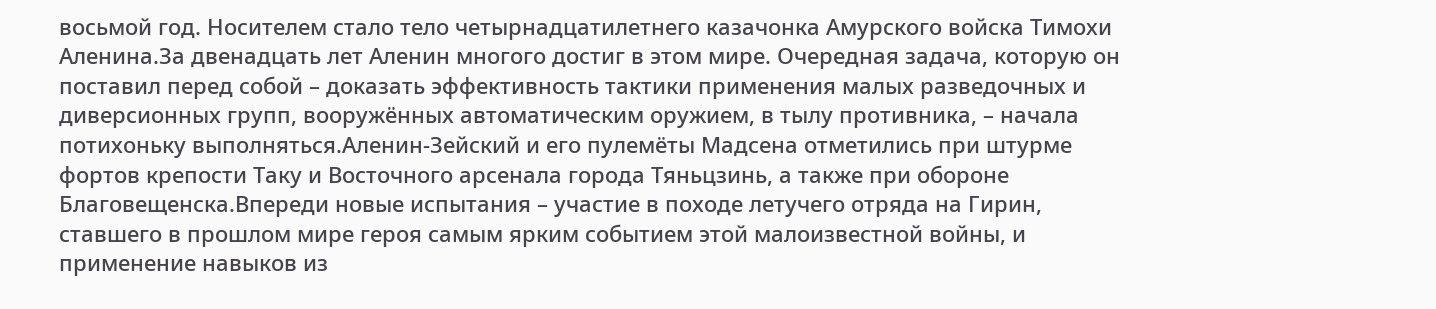восьмой год. Носителем стало тело четырнадцатилетнего казачонка Амурского войска Тимохи Аленина.За двенадцать лет Аленин многого достиг в этом мире. Очередная задача, которую он поставил перед собой – доказать эффективность тактики применения малых разведочных и диверсионных групп, вооружённых автоматическим оружием, в тылу противника, – начала потихоньку выполняться.Аленин-Зейский и его пулемёты Мадсена отметились при штурме фортов крепости Таку и Восточного арсенала города Тяньцзинь, а также при обороне Благовещенска.Впереди новые испытания – участие в походе летучего отряда на Гирин, ставшего в прошлом мире героя самым ярким событием этой малоизвестной войны, и применение навыков из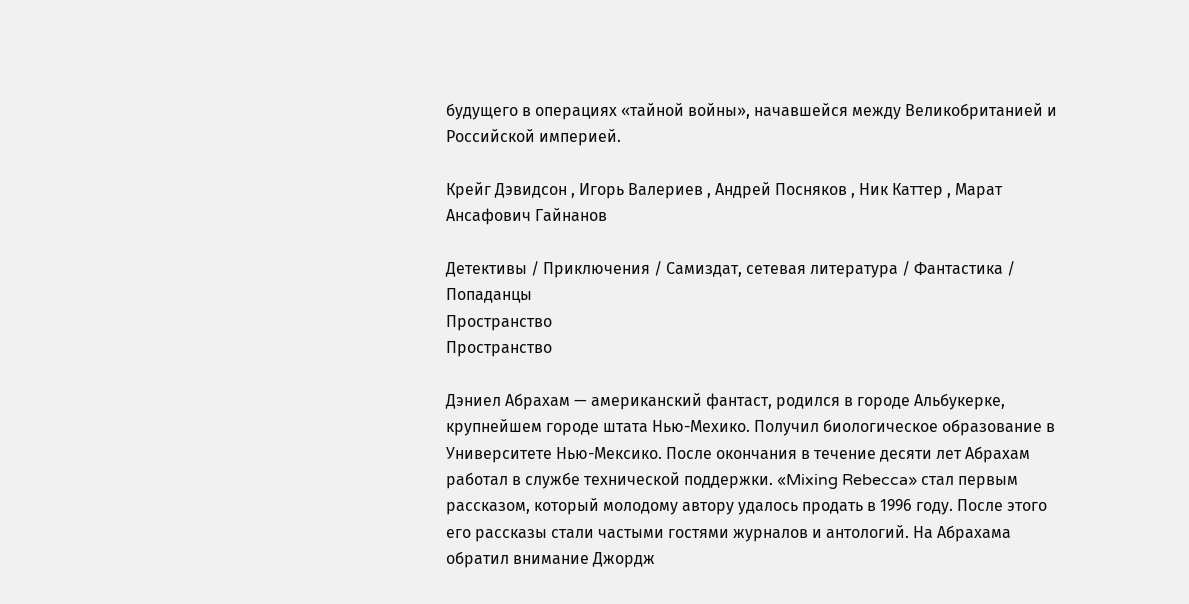будущего в операциях «тайной войны», начавшейся между Великобританией и Российской империей.

Крейг Дэвидсон , Игорь Валериев , Андрей Посняков , Ник Каттер , Марат Ансафович Гайнанов

Детективы / Приключения / Самиздат, сетевая литература / Фантастика / Попаданцы
Пространство
Пространство

Дэниел Абрахам — американский фантаст, родился в городе Альбукерке, крупнейшем городе штата Нью-Мехико. Получил биологическое образование в Университете Нью-Мексико. После окончания в течение десяти лет Абрахам работал в службе технической поддержки. «Mixing Rebecca» стал первым рассказом, который молодому автору удалось продать в 1996 году. После этого его рассказы стали частыми гостями журналов и антологий. На Абрахама обратил внимание Джордж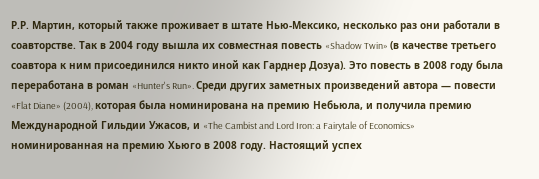Р.Р. Мартин, который также проживает в штате Нью-Мексико, несколько раз они работали в соавторстве. Так в 2004 году вышла их совместная повесть «Shadow Twin» (в качестве третьего соавтора к ним присоединился никто иной как Гарднер Дозуа). Это повесть в 2008 году была переработана в роман «Hunter's Run». Среди других заметных произведений автора — повести «Flat Diane» (2004), которая была номинирована на премию Небьюла, и получила премию Международной Гильдии Ужасов, и «The Cambist and Lord Iron: a Fairytale of Economics» номинированная на премию Хьюго в 2008 году. Настоящий успех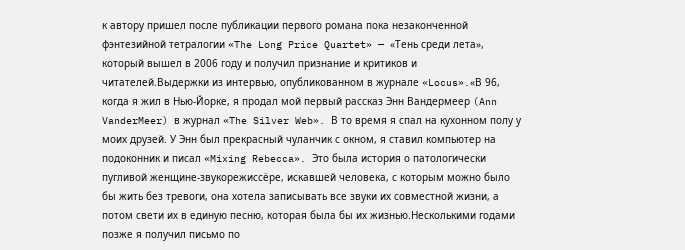к автору пришел после публикации первого романа пока незаконченной фэнтезийной тетралогии «The Long Price Quartet» — «Тень среди лета», который вышел в 2006 году и получил признание и критиков и читателей.Выдержки из интервью, опубликованном в журнале «Locus».«В 96, когда я жил в Нью-Йорке, я продал мой первый рассказ Энн Вандермеер (Ann VanderMeer) в журнал «The Silver Web». В то время я спал на кухонном полу у моих друзей. У Энн был прекрасный чуланчик с окном, я ставил компьютер на подоконник и писал «Mixing Rebecca». Это была история о патологически пугливой женщине-звукорежиссёре, искавшей человека, с которым можно было бы жить без тревоги, она хотела записывать все звуки их совместной жизни, а потом свети их в единую песню, которая была бы их жизнью.Несколькими годами позже я получил письмо по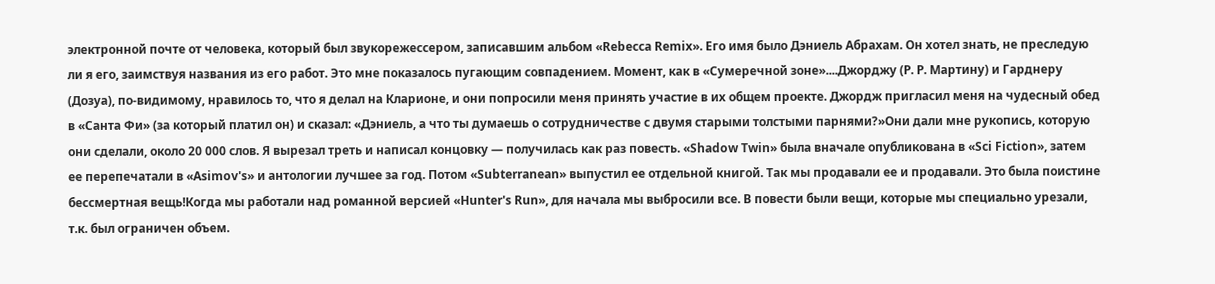электронной почте от человека, который был звукорежессером, записавшим альбом «Rebecca Remix». Его имя было Дэниель Абрахам. Он хотел знать, не преследую ли я его, заимствуя названия из его работ. Это мне показалось пугающим совпадением. Момент, как в «Сумеречной зоне»....Джорджу (Р. Р. Мартину) и Гарднеру (Дозуа), по-видимому, нравилось то, что я делал на Кларионе, и они попросили меня принять участие в их общем проекте. Джордж пригласил меня на чудесный обед в «Санта Фи» (за который платил он) и сказал: «Дэниель, а что ты думаешь о сотрудничестве с двумя старыми толстыми парнями?»Они дали мне рукопись, которую они сделали, около 20 000 слов. Я вырезал треть и написал концовку — получилась как раз повесть. «Shadow Twin» была вначале опубликована в «Sci Fiction», затем ее перепечатали в «Asimov's» и антологии лучшее за год. Потом «Subterranean» выпустил ее отдельной книгой. Так мы продавали ее и продавали. Это была поистине бессмертная вещь!Когда мы работали над романной версией «Hunter's Run», для начала мы выбросили все. В повести были вещи, которые мы специально урезали, т.к. был ограничен объем.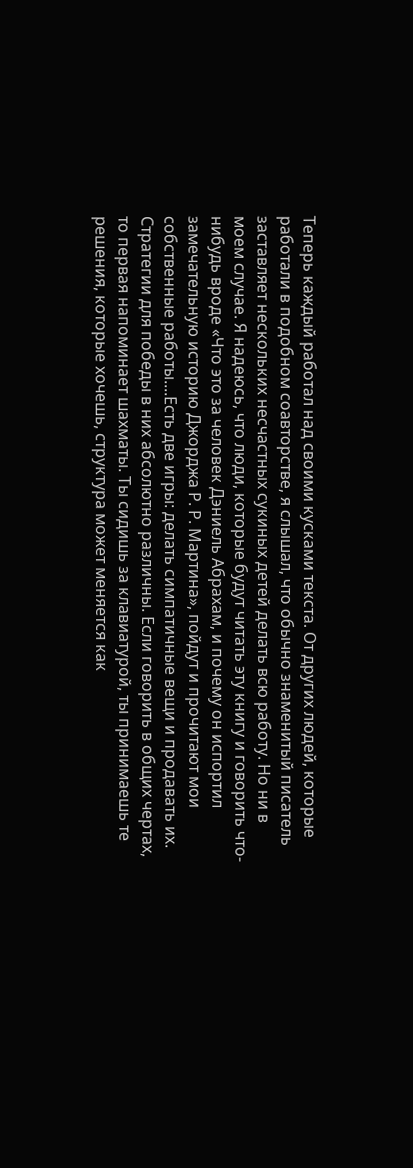Теперь каждый работал над своими кусками текста. От других людей, которые работали в подобном соавторстве, я слышал, что обычно знаменитый писатель заставляет нескольких несчастных сукиных детей делать всю работу. Но ни в моем случае. Я надеюсь, что люди, которые будут читать эту книгу и говорить что-нибудь вроде «Что это за человек Дэниель Абрахам, и почему он испортил замечательную историю Джорджа Р. Р. Мартина», пойдут и прочитают мои собственные работы....Есть две игры: делать симпатичные вещи и продавать их. Стратегии для победы в них абсолютно различны. Если говорить в общих чертах, то первая напоминает шахматы. Ты сидишь за клавиатурой, ты принимаешь те решения, которые хочешь, структура может меняется как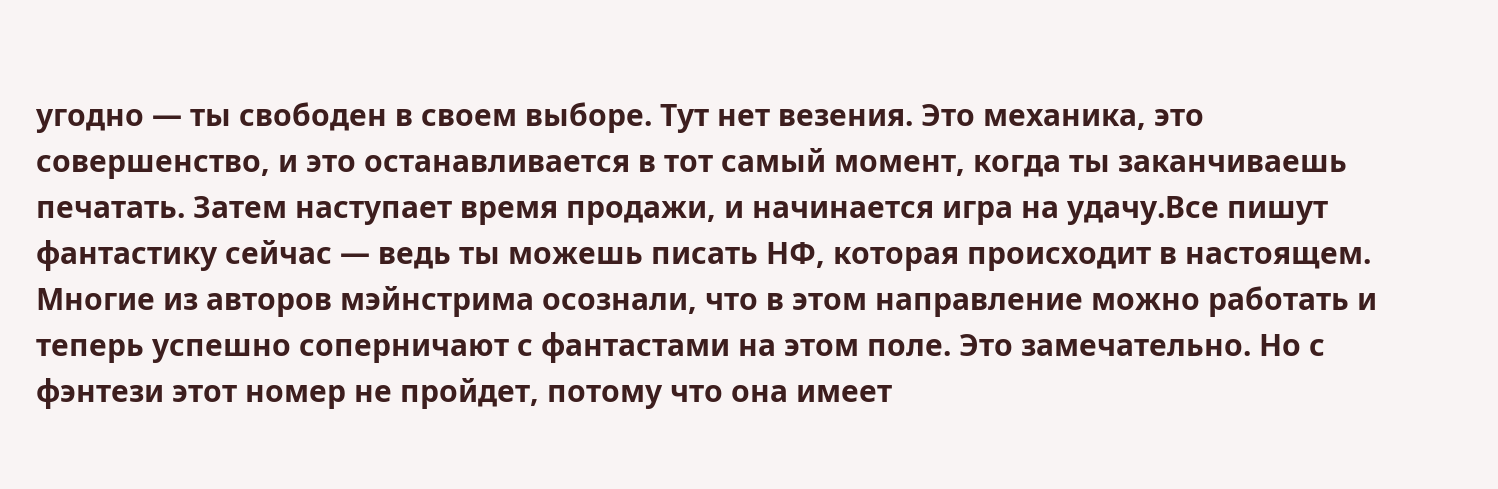угодно — ты свободен в своем выборе. Тут нет везения. Это механика, это совершенство, и это останавливается в тот самый момент, когда ты заканчиваешь печатать. Затем наступает время продажи, и начинается игра на удачу.Все пишут фантастику сейчас — ведь ты можешь писать НФ, которая происходит в настоящем. Многие из авторов мэйнстрима осознали, что в этом направление можно работать и теперь успешно соперничают с фантастами на этом поле. Это замечательно. Но с фэнтези этот номер не пройдет, потому что она имеет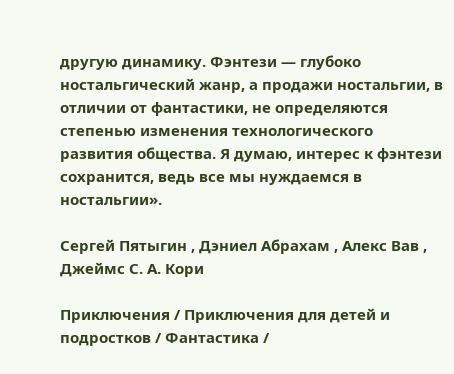другую динамику. Фэнтези — глубоко ностальгический жанр, а продажи ностальгии, в отличии от фантастики, не определяются степенью изменения технологического развития общества. Я думаю, интерес к фэнтези сохранится, ведь все мы нуждаемся в ностальгии».

Сергей Пятыгин , Дэниел Абрахам , Алекс Вав , Джеймс С. А. Кори

Приключения / Приключения для детей и подростков / Фантастика /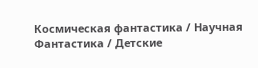Космическая фантастика / Научная Фантастика / Детские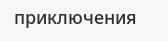приключения